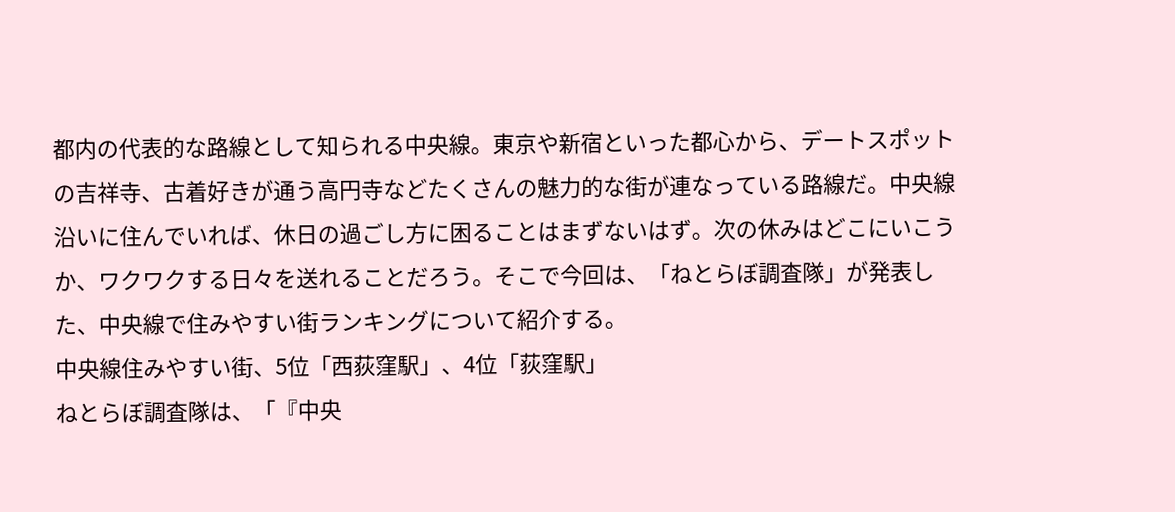都内の代表的な路線として知られる中央線。東京や新宿といった都心から、デートスポットの吉祥寺、古着好きが通う高円寺などたくさんの魅力的な街が連なっている路線だ。中央線沿いに住んでいれば、休日の過ごし方に困ることはまずないはず。次の休みはどこにいこうか、ワクワクする日々を送れることだろう。そこで今回は、「ねとらぼ調査隊」が発表した、中央線で住みやすい街ランキングについて紹介する。
中央線住みやすい街、5位「西荻窪駅」、4位「荻窪駅」
ねとらぼ調査隊は、「『中央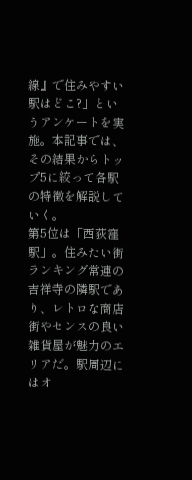線』で住みやすい駅はどこ?」というアンケートを実施。本記事では、その結果からトップ5に絞って各駅の特徴を解説していく。
第5位は「西荻窪駅」。住みたい街ランキング常連の吉祥寺の隣駅であり、レトロな商店街やセンスの良い雑貨屋が魅力のエリアだ。駅周辺にはオ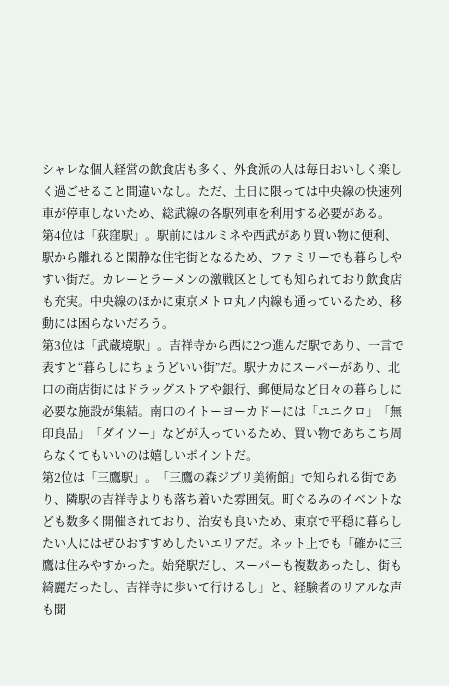シャレな個人経営の飲食店も多く、外食派の人は毎日おいしく楽しく過ごせること間違いなし。ただ、土日に限っては中央線の快速列車が停車しないため、総武線の各駅列車を利用する必要がある。
第4位は「荻窪駅」。駅前にはルミネや西武があり買い物に便利、駅から離れると閑静な住宅街となるため、ファミリーでも暮らしやすい街だ。カレーとラーメンの激戦区としても知られており飲食店も充実。中央線のほかに東京メトロ丸ノ内線も通っているため、移動には困らないだろう。
第3位は「武蔵境駅」。吉祥寺から西に2つ進んだ駅であり、一言で表すと“暮らしにちょうどいい街”だ。駅ナカにスーパーがあり、北口の商店街にはドラッグストアや銀行、郵便局など日々の暮らしに必要な施設が集結。南口のイトーヨーカドーには「ユニクロ」「無印良品」「ダイソー」などが入っているため、買い物であちこち周らなくてもいいのは嬉しいポイントだ。
第2位は「三鷹駅」。「三鷹の森ジブリ美術館」で知られる街であり、隣駅の吉祥寺よりも落ち着いた雰囲気。町ぐるみのイベントなども数多く開催されており、治安も良いため、東京で平穏に暮らしたい人にはぜひおすすめしたいエリアだ。ネット上でも「確かに三鷹は住みやすかった。始発駅だし、スーパーも複数あったし、街も綺麗だったし、吉祥寺に歩いて行けるし」と、経験者のリアルな声も聞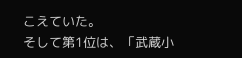こえていた。
そして第1位は、「武蔵小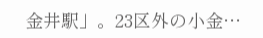金井駅」。23区外の小金…